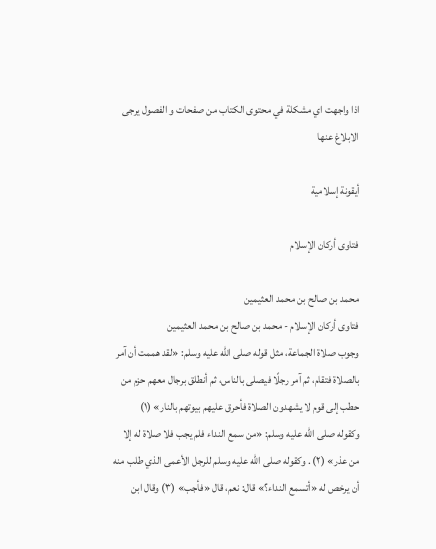اذا واجهت اي مشكلة في محتوى الكتاب من صفحات و الفصول يرجى الابلاغ عنها

أيقونة إسلامية

فتاوى أركان الإسلام

محمد بن صالح بن محمد العثيمين
فتاوى أركان الإسلام - محمد بن صالح بن محمد العثيمين
وجوب صلاة الجماعة، مثل قوله صلى الله عليه وسلم: «لقد هممت أن آمر بالصلاة فتقام، ثم آمر رجلًا فيصلى بالناس، ثم أنطلق برجال معهم حزم من حطب إلى قوم لا يشهدون الصلاة فأحرق عليهم بيوتهم بالنار» (١)
وكقوله صلى الله عليه وسلم: «من سمع النداء فلم يجب فلا صلاة له إلا من عذر» (٢) . وكقوله صلى الله عليه وسلم للرجل الأعمى الذي طلب منه أن يرخص له «أتسمع النداء؟» قال: نعم، قال «فأجب» (٣) وقال ابن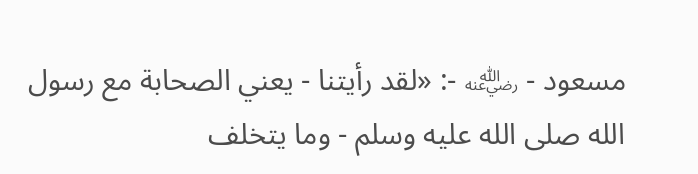مسعود - ﵁ -: «لقد رأيتنا - يعني الصحابة مع رسول الله صلى الله عليه وسلم - وما يتخلف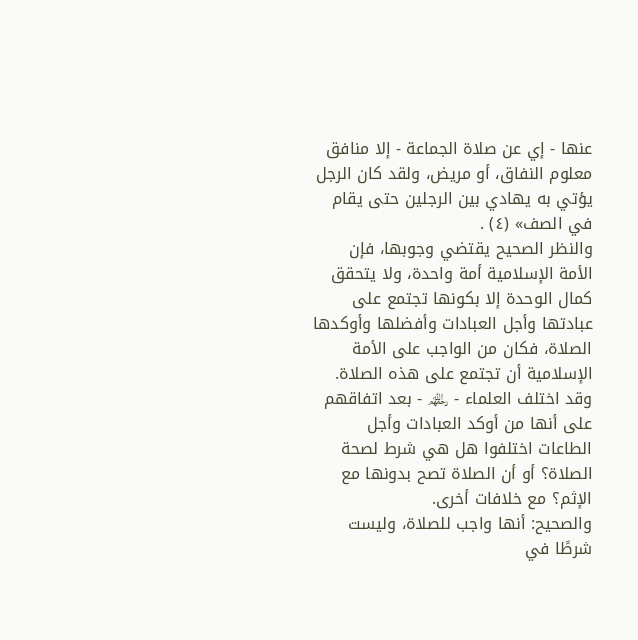عنها - إي عن صلاة الجماعة - إلا منافق معلوم النفاق، أو مريض، ولقد كان الرجل يؤتي به يهادي بين الرجلين حتى يقام في الصف» (٤) .
والنظر الصحيح يقتضي وجوبها، فإن الأمة الإسلامية أمة واحدة، ولا يتحقق كمال الوحدة إلا بكونها تجتمع على عبادتها وأجل العبادات وأفضلها وأوكدها الصلاة، فكان من الواجب على الأمة الإسلامية أن تجتمع على هذه الصلاة.
وقد اختلف العلماء - ﵏ - بعد اتفاقهم على أنها من أوكد العبادات وأجل الطاعات اختلفوا هل هي شرط لصحة الصلاة؟ أو أن الصلاة تصح بدونها مع الإثم؟ مع خلافات أخرى.
والصحيح: أنها واجب للصلاة، وليست شرطًا في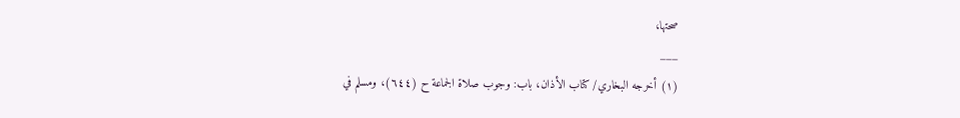صحتها،
___
(١) أخرجه البخاري/ كتاب الأذان، باب: وجوب صلاة الجماعة ح (٦٤٤)، ومسلم في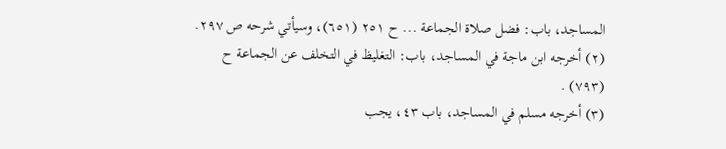المساجد، باب: فضل صلاة الجماعة ... ح ٢٥١ (٦٥١)، وسيأتي شرحه ص ٢٩٧.
(٢) أخرجه ابن ماجة في المساجد، باب: التغليظ في التخلف عن الجماعة ح (٧٩٣) .
(٣) أخرجه مسلم في المساجد، باب ٤٣، يجب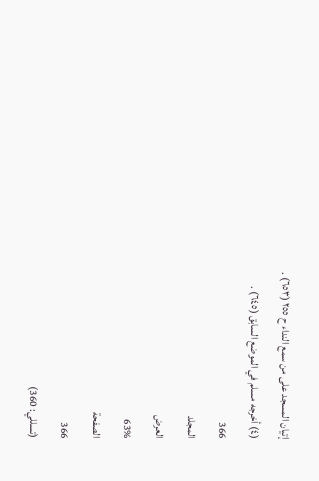إتيان المسجد على من سمع النداء ح ٢٥٥ (٦٥٣) .
(٤) أخرجه مسلم في الموضع السابق (٦٤٥) .
366
المجلد
العرض
63%
الصفحة
366
(تسللي: 360)